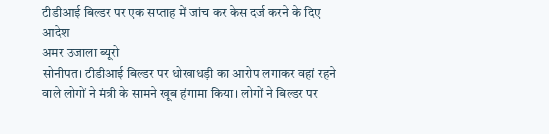टीडीआई बिल्डर पर एक सप्ताह में जांच कर केस दर्ज करने के दिए आदेश
अमर उजाला ब्यूरो
सोनीपत। टीडीआई बिल्डर पर धोखाधड़ी का आरोप लगाकर वहां रहने वाले लोगों ने मंत्री के सामने खूब हंगामा किया। लोगों ने बिल्डर पर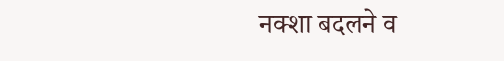नक्शा बदलने व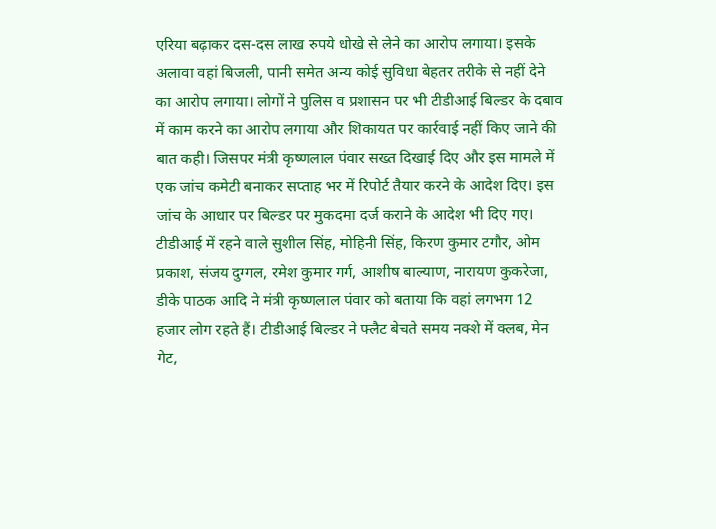एरिया बढ़ाकर दस-दस लाख रुपये धोखे से लेने का आरोप लगाया। इसके अलावा वहां बिजली, पानी समेत अन्य कोई सुविधा बेहतर तरीके से नहीं देने का आरोप लगाया। लोगों ने पुलिस व प्रशासन पर भी टीडीआई बिल्डर के दबाव में काम करने का आरोप लगाया और शिकायत पर कार्रवाई नहीं किए जाने की बात कही। जिसपर मंत्री कृष्णलाल पंवार सख्त दिखाई दिए और इस मामले में एक जांच कमेटी बनाकर सप्ताह भर में रिपोर्ट तैयार करने के आदेश दिए। इस जांच के आधार पर बिल्डर पर मुकदमा दर्ज कराने के आदेश भी दिए गए।
टीडीआई में रहने वाले सुशील सिंह, मोहिनी सिंह, किरण कुमार टगौर, ओम प्रकाश, संजय दुग्गल, रमेश कुमार गर्ग, आशीष बाल्याण, नारायण कुकरेजा, डीके पाठक आदि ने मंत्री कृष्णलाल पंवार को बताया कि वहां लगभग 12 हजार लोग रहते हैं। टीडीआई बिल्डर ने फ्लैट बेचते समय नक्शे में क्लब, मेन गेट,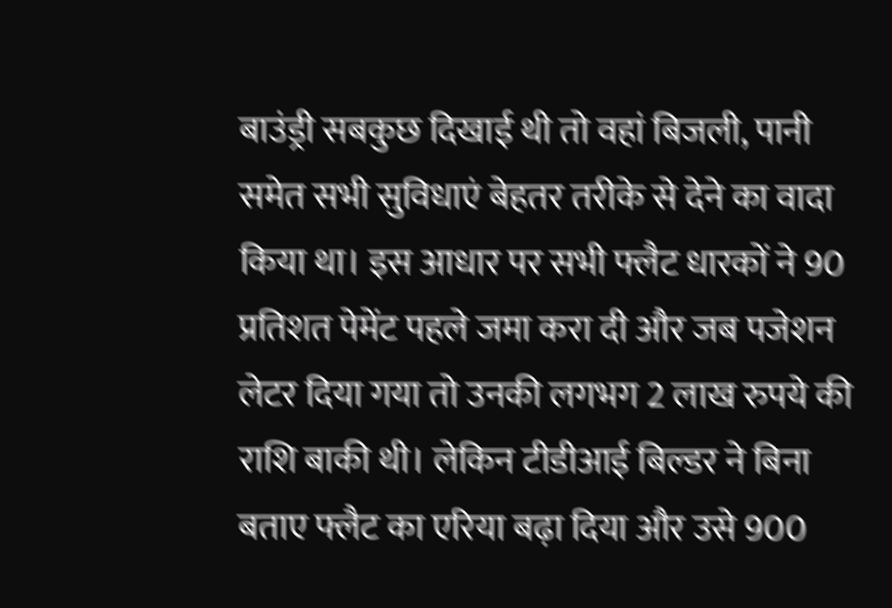बाउंड्री सबकुछ दिखाई थी तो वहां बिजली, पानी समेत सभी सुविधाएं बेहतर तरीके से देने का वादा किया था। इस आधार पर सभी फ्लैट धारकों ने 90 प्रतिशत पेमेंट पहले जमा करा दी और जब पजेशन लेटर दिया गया तो उनकी लगभग 2 लाख रुपये की राशि बाकी थी। लेकिन टीडीआई बिल्डर ने बिना बताए फ्लैट का एरिया बढ़ा दिया और उसे 900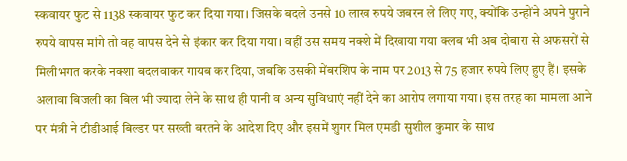स्कवायर फुट से 1138 स्कवायर फुट कर दिया गया। जिसके बदले उनसे 10 लाख रुपये जबरन ले लिए गए, क्योंकि उन्होंने अपने पुराने रुपये वापस मांगे तो वह वापस देने से इंकार कर दिया गया। वहीं उस समय नक्शे में दिखाया गया क्लब भी अब दोबारा से अफसरों से मिलीभगत करके नक्शा बदलवाकर गायब कर दिया, जबकि उसकी मेंबरशिप के नाम पर 2013 से 75 हजार रुपये लिए हुए हैं। इसके अलावा बिजली का बिल भी ज्यादा लेने के साथ ही पानी व अन्य सुविधाएं नहीं देने का आरोप लगाया गया। इस तरह का मामला आने पर मंत्री ने टीडीआई बिल्डर पर सख्ती बरतने के आदेश दिए और इसमें शुगर मिल एमडी सुशील कुमार के साथ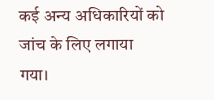कई अन्य अधिकारियों को जांच के लिए लगाया गया।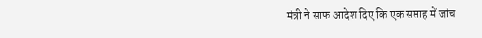मंत्री ने साफ आदेश दिए कि एक सप्ताह में जांच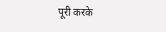पूरी करके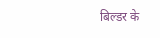बिल्डर के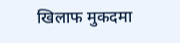खिलाफ मुकदमा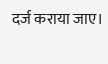दर्ज कराया जाए।